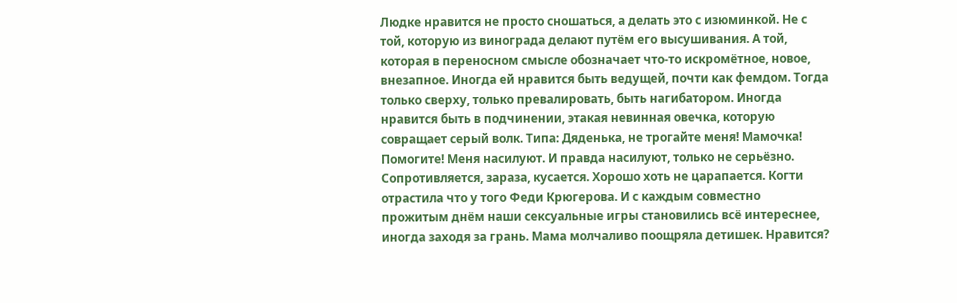Людке нравится не просто сношаться, а делать это с изюминкой. Не с той, которую из винограда делают путём его высушивания. А той, которая в переносном смысле обозначает что-то искромётное, новое, внезапное. Иногда ей нравится быть ведущей, почти как фемдом. Тогда только сверху, только превалировать, быть нагибатором. Иногда нравится быть в подчинении, этакая невинная овечка, которую совращает серый волк. Типа: Дяденька, не трогайте меня! Мамочка! Помогите! Меня насилуют. И правда насилуют, только не серьёзно. Сопротивляется, зараза, кусается. Хорошо хоть не царапается. Когти отрастила что у того Феди Крюгерова. И с каждым совместно прожитым днём наши сексуальные игры становились всё интереснее, иногда заходя за грань. Мама молчаливо поощряла детишек. Нравится?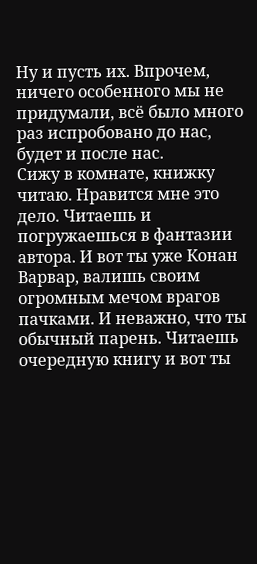Ну и пусть их. Впрочем, ничего особенного мы не придумали, всё было много раз испробовано до нас, будет и после нас.
Сижу в комнате, книжку читаю. Нравится мне это дело. Читаешь и погружаешься в фантазии автора. И вот ты уже Конан Варвар, валишь своим огромным мечом врагов пачками. И неважно, что ты обычный парень. Читаешь очередную книгу и вот ты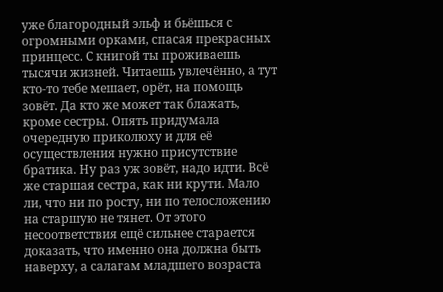уже благородный эльф и бьёшься с огромными орками, спасая прекрасных принцесс. С книгой ты проживаешь тысячи жизней. Читаешь увлечённо, а тут кто-то тебе мешает, орёт, на помощь зовёт. Да кто же может так блажать, кроме сестры. Опять придумала очередную приколюху и для её осуществления нужно присутствие братика. Ну раз уж зовёт, надо идти. Всё же старшая сестра, как ни крути. Мало ли, что ни по росту, ни по телосложению на старшую не тянет. От этого несоответствия ещё сильнее старается доказать, что именно она должна быть наверху, а салагам младшего возраста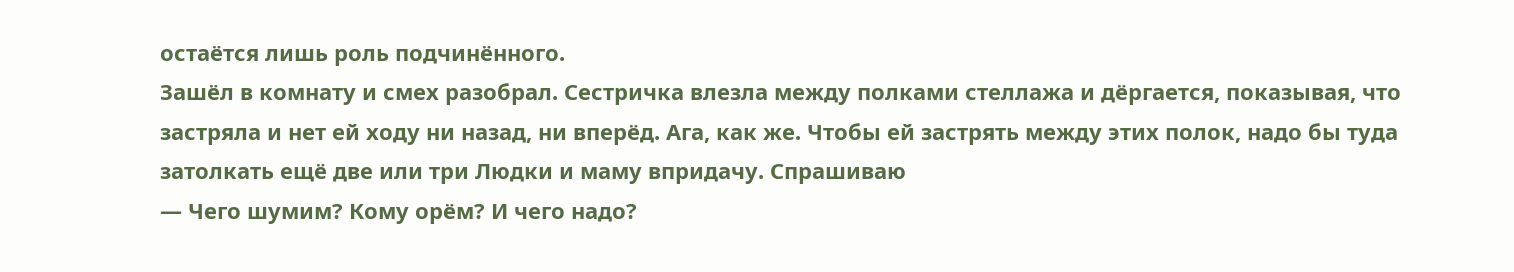остаётся лишь роль подчинённого.
Зашёл в комнату и смех разобрал. Сестричка влезла между полками стеллажа и дёргается, показывая, что застряла и нет ей ходу ни назад, ни вперёд. Ага, как же. Чтобы ей застрять между этих полок, надо бы туда затолкать ещё две или три Людки и маму впридачу. Спрашиваю
— Чего шумим? Кому орём? И чего надо?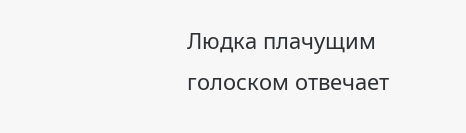Людка плачущим голоском отвечает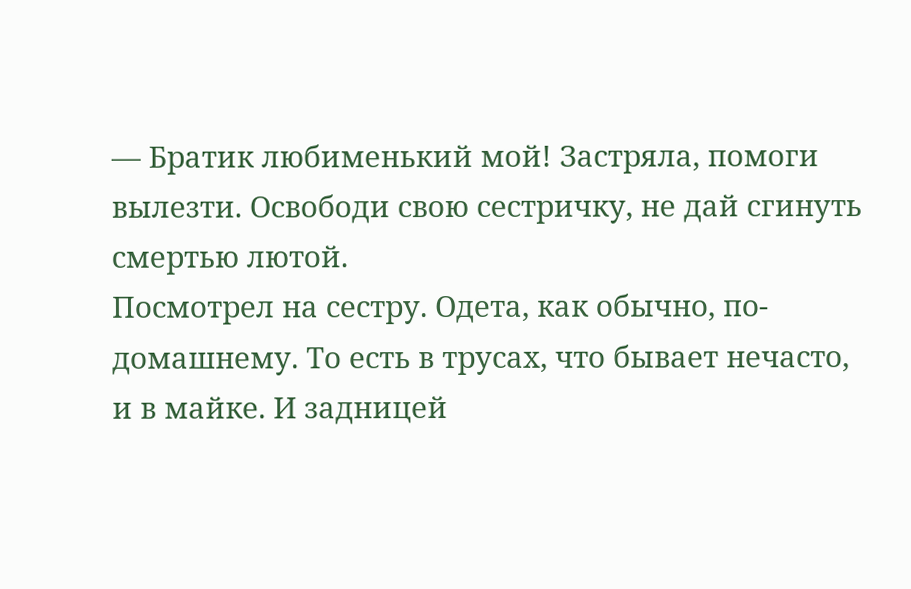— Братик любименький мой! Застряла, помоги вылезти. Освободи свою сестричку, не дай сгинуть смертью лютой.
Посмотрел на сестру. Одета, как обычно, по-домашнему. То есть в трусах, что бывает нечасто, и в майке. И задницей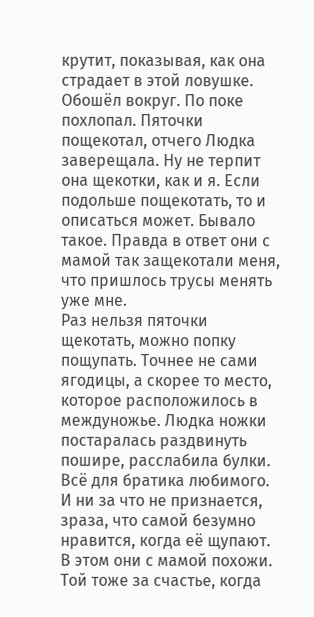крутит, показывая, как она страдает в этой ловушке. Обошёл вокруг. По поке похлопал. Пяточки пощекотал, отчего Людка заверещала. Ну не терпит она щекотки, как и я. Если подольше пощекотать, то и описаться может. Бывало такое. Правда в ответ они с мамой так защекотали меня, что пришлось трусы менять уже мне.
Раз нельзя пяточки щекотать, можно попку пощупать. Точнее не сами ягодицы, а скорее то место, которое расположилось в междуножье. Людка ножки постаралась раздвинуть пошире, расслабила булки. Всё для братика любимого. И ни за что не признается, зраза, что самой безумно нравится, когда её щупают. В этом они с мамой похожи. Той тоже за счастье, когда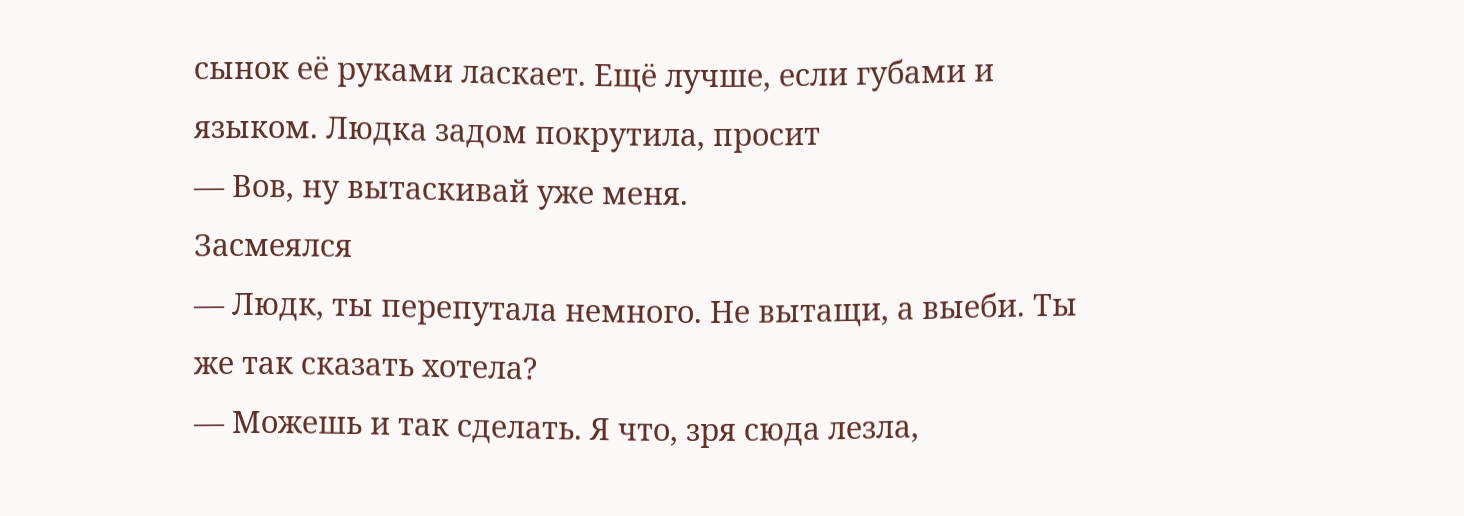сынок её руками ласкает. Ещё лучше, если губами и языком. Людка задом покрутила, просит
— Вов, ну вытаскивай уже меня.
Засмеялся
— Людк, ты перепутала немного. Не вытащи, а выеби. Ты же так сказать хотела?
— Можешь и так сделать. Я что, зря сюда лезла,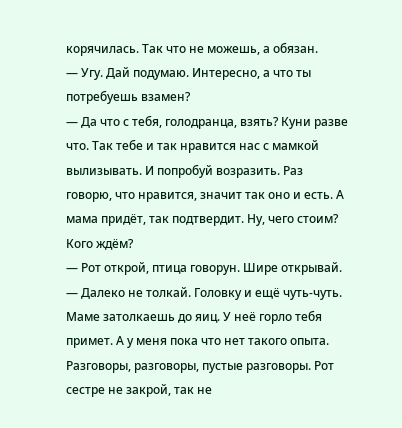корячилась. Так что не можешь, а обязан.
— Угу. Дай подумаю. Интересно, а что ты потребуешь взамен?
— Да что с тебя, голодранца, взять? Куни разве что. Так тебе и так нравится нас с мамкой вылизывать. И попробуй возразить. Раз говорю, что нравится, значит так оно и есть. А мама придёт, так подтвердит. Ну, чего стоим? Кого ждём?
— Рот открой, птица говорун. Шире открывай.
— Далеко не толкай. Головку и ещё чуть-чуть. Маме затолкаешь до яиц. У неё горло тебя примет. А у меня пока что нет такого опыта.
Разговоры, разговоры, пустые разговоры. Рот сестре не закрой, так не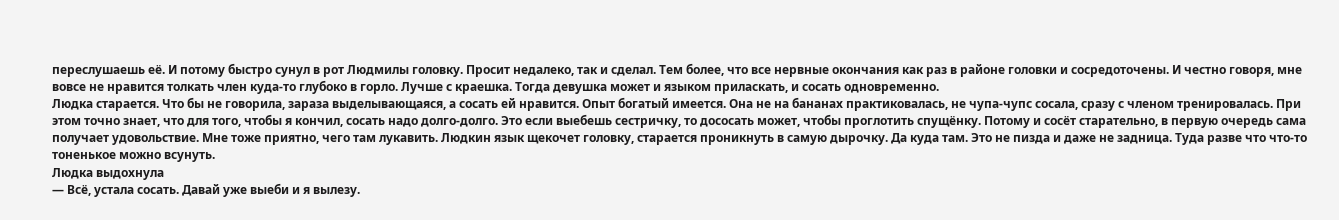переслушаешь её. И потому быстро сунул в рот Людмилы головку. Просит недалеко, так и сделал. Тем более, что все нервные окончания как раз в районе головки и сосредоточены. И честно говоря, мне вовсе не нравится толкать член куда-то глубоко в горло. Лучше с краешка. Тогда девушка может и языком приласкать, и сосать одновременно.
Людка старается. Что бы не говорила, зараза выделывающаяся, а сосать ей нравится. Опыт богатый имеется. Она не на бананах практиковалась, не чупа-чупс сосала, сразу с членом тренировалась. При этом точно знает, что для того, чтобы я кончил, сосать надо долго-долго. Это если выебешь сестричку, то дососать может, чтобы проглотить спущёнку. Потому и сосёт старательно, в первую очередь сама получает удовольствие. Мне тоже приятно, чего там лукавить. Людкин язык щекочет головку, старается проникнуть в самую дырочку. Да куда там. Это не пизда и даже не задница. Туда разве что что-то тоненькое можно всунуть.
Людка выдохнула
— Всё, устала сосать. Давай уже выеби и я вылезу.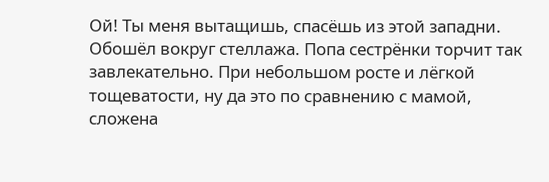Ой! Ты меня вытащишь, спасёшь из этой западни.
Обошёл вокруг стеллажа. Попа сестрёнки торчит так завлекательно. При небольшом росте и лёгкой тощеватости, ну да это по сравнению с мамой, сложена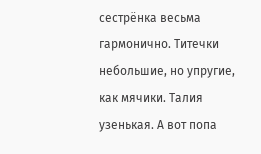сестрёнка весьма гармонично. Титечки небольшие, но упругие, как мячики. Талия узенькая. А вот попа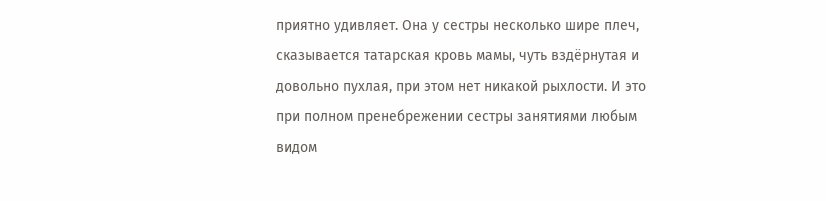приятно удивляет. Она у сестры несколько шире плеч, сказывается татарская кровь мамы, чуть вздёрнутая и довольно пухлая, при этом нет никакой рыхлости. И это при полном пренебрежении сестры занятиями любым видом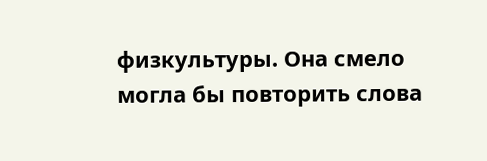физкультуры. Она смело могла бы повторить слова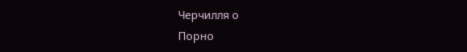Черчилля о
Порно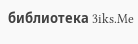библиотека 3iks.Me